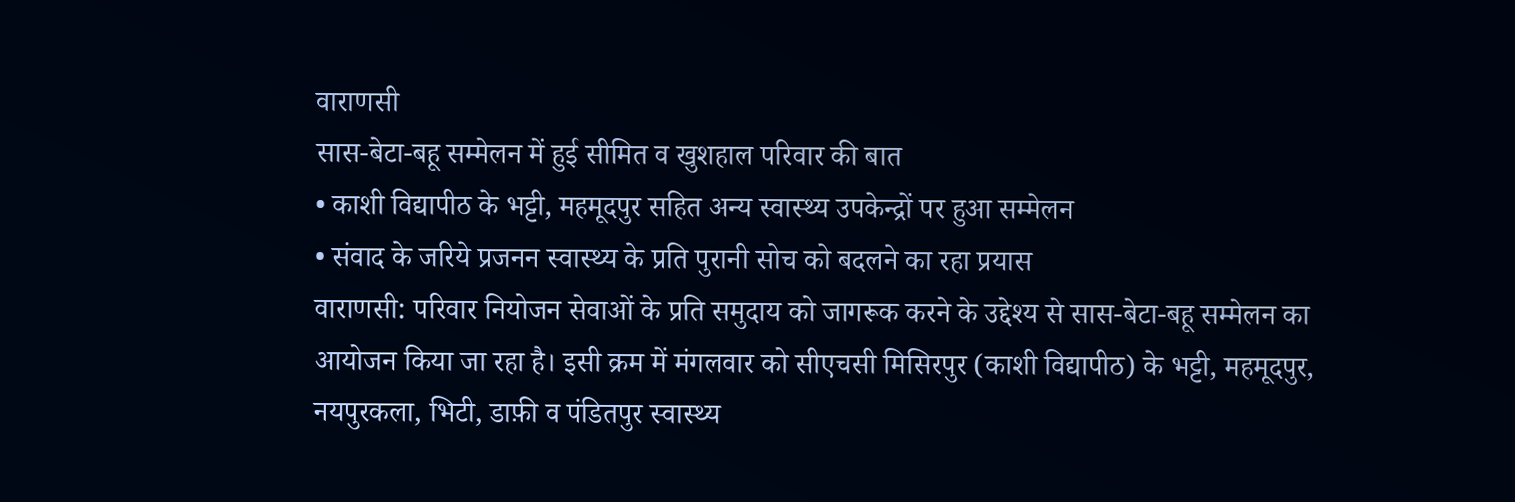वाराणसी
सास-बेटा-बहू सम्मेलन में हुई सीमित व खुशहाल परिवार की बात
• काशी विद्यापीठ के भट्टी, महमूदपुर सहित अन्य स्वास्थ्य उपकेन्द्रों पर हुआ सम्मेलन
• संवाद के जरिये प्रजनन स्वास्थ्य के प्रति पुरानी सोच को बदलने का रहा प्रयास
वाराणसी: परिवार नियोजन सेवाओं के प्रति समुदाय को जागरूक करने के उद्देश्य से सास-बेटा-बहू सम्मेलन का आयोजन किया जा रहा है। इसी क्रम में मंगलवार को सीएचसी मिसिरपुर (काशी विद्यापीठ) के भट्टी, महमूदपुर, नयपुरकला, भिटी, डाफ़ी व पंडितपुर स्वास्थ्य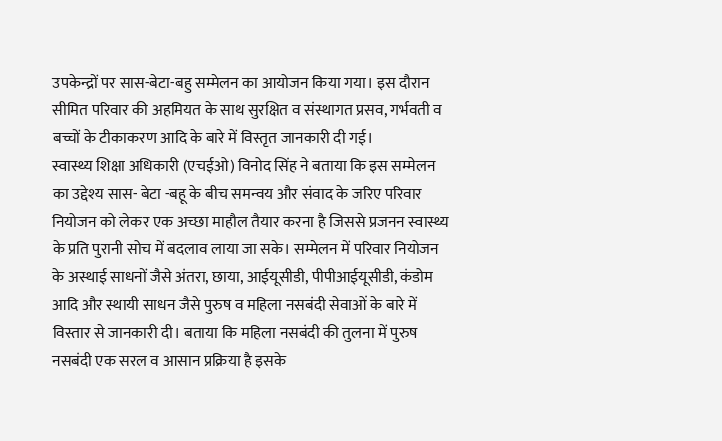उपकेन्द्रों पर सास-बेटा-बहु सम्मेलन का आयोजन किया गया। इस दौरान सीमित परिवार की अहमियत के साथ सुरक्षित व संस्थागत प्रसव, गर्भवती व बच्चों के टीकाकरण आदि के बारे में विस्तृत जानकारी दी गई।
स्वास्थ्य शिक्षा अधिकारी (एचईओ) विनोद सिंह ने बताया कि इस सम्मेलन का उद्देश्य सास- बेटा -बहू के बीच समन्वय और संवाद के जरिए परिवार नियोजन को लेकर एक अच्छा माहौल तैयार करना है जिससे प्रजनन स्वास्थ्य के प्रति पुरानी सोच में बदलाव लाया जा सके। सम्मेलन में परिवार नियोजन के अस्थाई साधनों जैसे अंतरा, छाया, आईयूसीडी, पीपीआईयूसीडी, कंडोम आदि और स्थायी साधन जैसे पुरुष व महिला नसबंदी सेवाओं के बारे में विस्तार से जानकारी दी। बताया कि महिला नसबंदी की तुलना में पुरुष नसबंदी एक सरल व आसान प्रक्रिया है इसके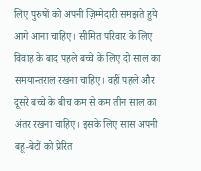लिए पुरुषों को अपनी ज़िम्मेदारी समझते हुये आगे आना चाहिए। सीमित परिवार के लिए विवाह के बाद पहले बच्चे के लिए दो साल का समयान्तराल रखना चाहिए। वहीं पहले और दूसरे बच्चे के बीच कम से कम तीन साल का अंतर रखना चाहिए। इसके लिए सास अपनी बहू-बेटों को प्रेरित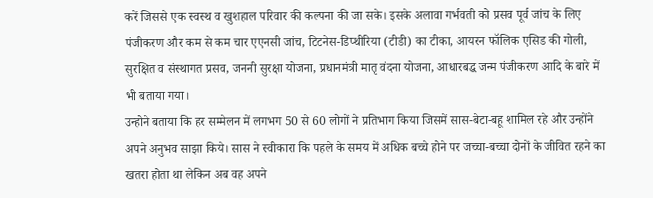करें जिससे एक स्वस्थ व खुशहाल परिवार की कल्पना की जा सके। इसके अलावा गर्भवती को प्रसव पूर्व जांच के लिए पंजीकरण और कम से कम चार एएनसी जांच, टिटनेस-डिप्थीरिया (टीडी) का टीका, आयरन फॉलिक एसिड की गोली, सुरक्षित व संस्थागत प्रसव, जननी सुरक्षा योजना, प्रधानमंत्री मातृ वंदना योजना, आधारबद्ध जन्म पंजीकरण आदि के बारे में भी बताया गया।
उन्होने बताया कि हर सम्मेलन में लगभग 50 से 60 लोगों ने प्रतिभाग किया जिसमें सास-बेटा-बहू शामिल रहे और उन्होंने अपने अनुभव साझा किये। सास ने स्वीकारा कि पहले के समय में अधिक बच्चे होने पर जच्चा-बच्चा दोनों के जीवित रहने का खतरा होता था लेकिन अब वह अपने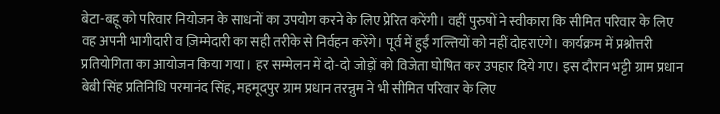बेटा-बहू को परिवार नियोजन के साधनों का उपयोग करने के लिए प्रेरित करेंगी। वहीं पुरुषों ने स्वीकारा कि सीमित परिवार के लिए वह अपनी भागीदारी व ज़िम्मेदारी का सही तरीके से निर्वहन करेंगे। पूर्व में हुईं गल्तियों को नहीं दोहराएंगे। कार्यक्रम में प्रश्नोत्तरी प्रतियोगिता का आयोजन किया गया। हर सम्मेलन में दो-दो जोड़ों को विजेता घोषित कर उपहार दिये गए। इस दौरान भट्टी ग्राम प्रधान बेबी सिंह प्रतिनिधि परमानंद सिंह, महमूदपुर ग्राम प्रधान तरन्नुम ने भी सीमित परिवार के लिए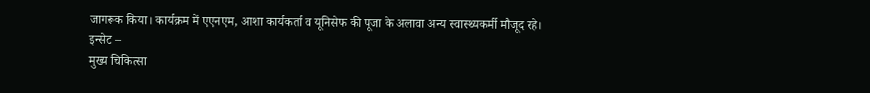जागरूक किया। कार्यक्रम में एएनएम, आशा कार्यकर्ता व यूनिसेफ की पूजा के अलावा अन्य स्वास्थ्यकर्मी मौजूद रहे।
इन्सेट –
मुख्य चिकित्सा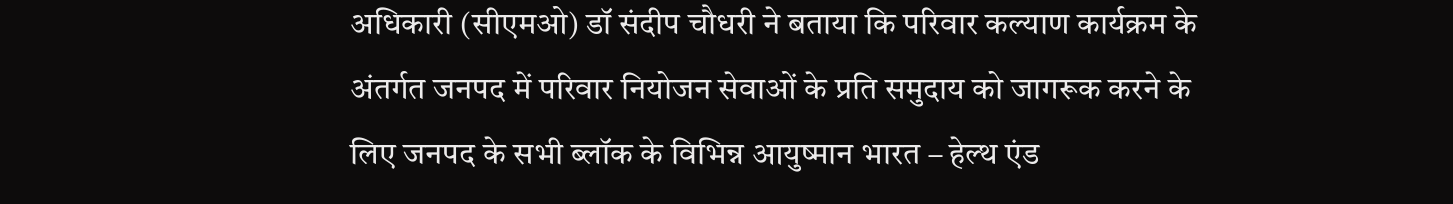अधिकारी (सीएमओ) डॉ संदीप चौधरी ने बताया कि परिवार कल्याण कार्यक्रम के अंतर्गत जनपद में परिवार नियोजन सेवाओं के प्रति समुदाय को जागरूक करने के लिए जनपद के सभी ब्लॉक के विभिन्न आयुष्मान भारत – हेल्थ एंड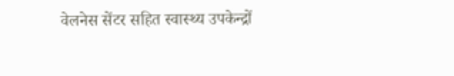वेलनेस सेंटर सहित स्वास्थ्य उपकेन्द्रों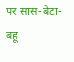पर सास-बेटा-बहू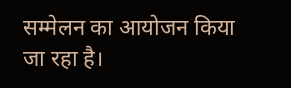सम्मेलन का आयोजन किया जा रहा है।